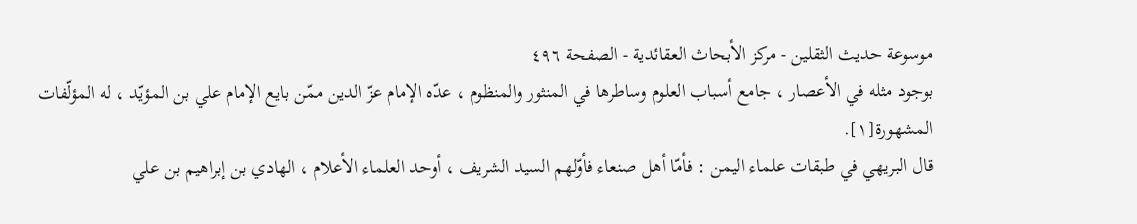موسوعة حديث الثقلين - مركز الأبحاث العقائدية - الصفحة ٤٩٦
بوجود مثله في الأعصار ، جامع أسباب العلوم وساطرها في المنثور والمنظوم ، عدّه الإمام عزّ الدين ممّن بايع الإمام علي بن المؤيّد ، له المؤلّفات المشهورة[١].
قال البريهي في طبقات علماء اليمن : فأمّا أهل صنعاء فأوّلهم السيد الشريف ، أوحد العلماء الأعلام ، الهادي بن إبراهيم بن علي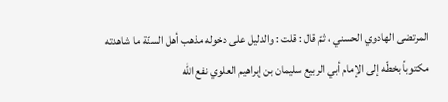المرتضى الهادوي الحسني ، ثمّ قال : قلت : والدليل على دخوله مذهب أهل السنّة ما شاهدته مكتوباً بخطّه إلى الإمام أبي الربيع سليمان بن إبراهيم العلوي نفع الله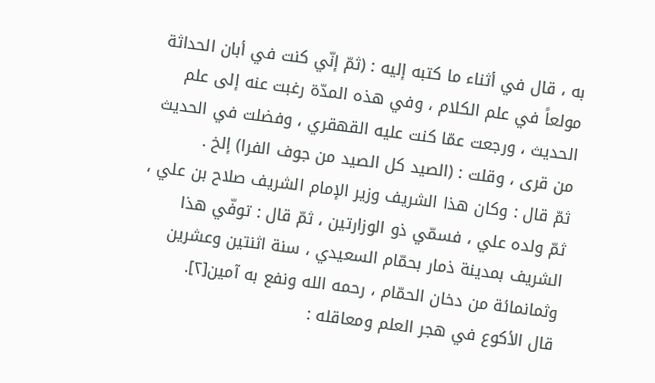به ، قال في أثناء ما كتبه إليه : (ثمّ إنّي كنت في أبان الحداثة مولعاً في علم الكلام ، وفي هذه المدّة رغبت عنه إلى علم الحديث ، ورجعت عمّا كنت عليه القهقري ، وفضلت في الحديث من قرى ، وقلت : (الصيد كل الصيد من جوف الفرا) إلخ .
ثمّ قال : وكان هذا الشريف وزير الإمام الشريف صلاح بن علي ، ثمّ ولده علي ، فسمّي ذو الوزارتين ، ثمّ قال : توفّي هذا الشريف بمدينة ذمار بحمّام السعيدي ، سنة اثنتين وعشرين وثمانمائة من دخان الحمّام ، رحمه الله ونفع به آمين[٢].
قال الأكوع في هجر العلم ومعاقله :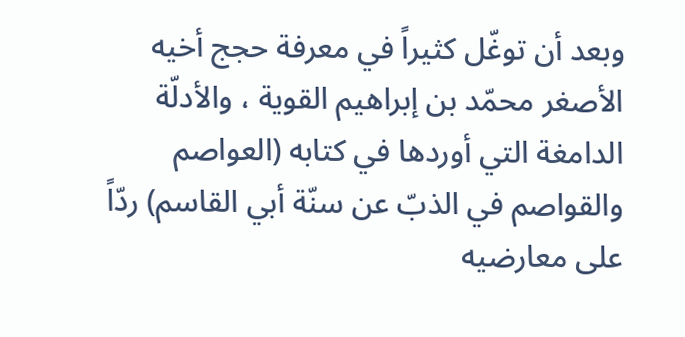وبعد أن توغّل كثيراً في معرفة حجج أخيه الأصغر محمّد بن إبراهيم القوية ، والأدلّة الدامغة التي أوردها في كتابه (العواصم والقواصم في الذبّ عن سنّة أبي القاسم) ردّاً على معارضيه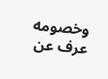وخصومه عرف عن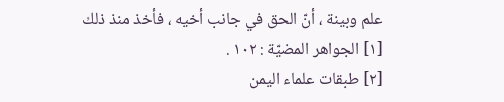علم وبينة ، أنّ الحق في جانب أخيه ، فأخذ منذ ذلك
[١] الجواهر المضيّة : ١٠٢ .
[٢] طبقات علماء اليمن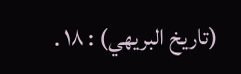(تاريخ البريهي) : ١٨ .